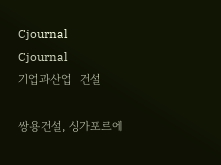Cjournal
Cjournal
기업과산업  건설

쌍용건설, 싱가포르에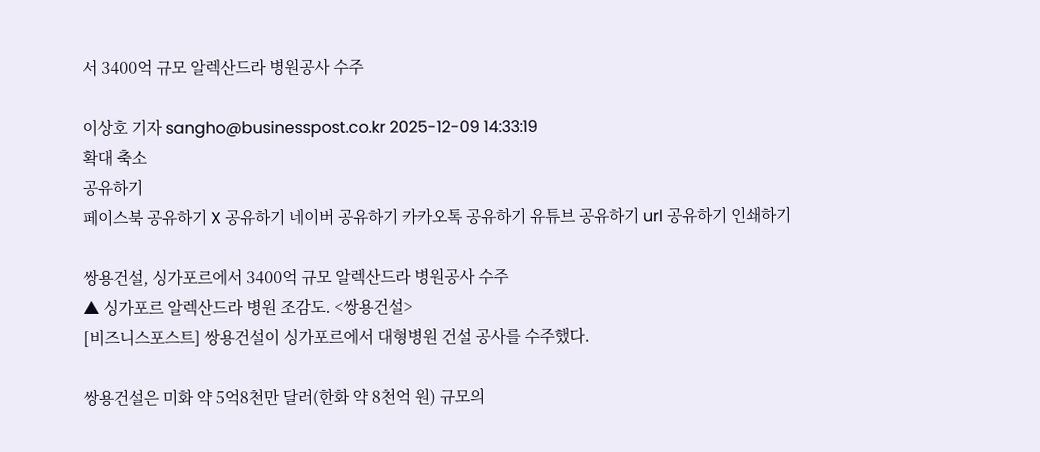서 3400억 규모 알렉산드라 병원공사 수주

이상호 기자 sangho@businesspost.co.kr 2025-12-09 14:33:19
확대 축소
공유하기
페이스북 공유하기 X 공유하기 네이버 공유하기 카카오톡 공유하기 유튜브 공유하기 url 공유하기 인쇄하기

쌍용건설, 싱가포르에서 3400억 규모 알렉산드라 병원공사 수주
▲ 싱가포르 알렉산드라 병원 조감도. <쌍용건설>
[비즈니스포스트] 쌍용건설이 싱가포르에서 대형병원 건설 공사를 수주했다.

쌍용건설은 미화 약 5억8천만 달러(한화 약 8천억 원) 규모의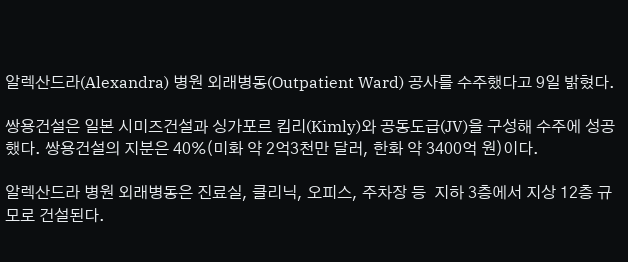알렉산드라(Alexandra) 병원 외래병동(Outpatient Ward) 공사를 수주했다고 9일 밝혔다.

쌍용건설은 일본 시미즈건설과 싱가포르 킴리(Kimly)와 공동도급(JV)을 구성해 수주에 성공했다. 쌍용건설의 지분은 40%(미화 약 2억3천만 달러, 한화 약 3400억 원)이다.

알렉산드라 병원 외래병동은 진료실, 클리닉, 오피스, 주차장 등  지하 3층에서 지상 12층 규모로 건설된다.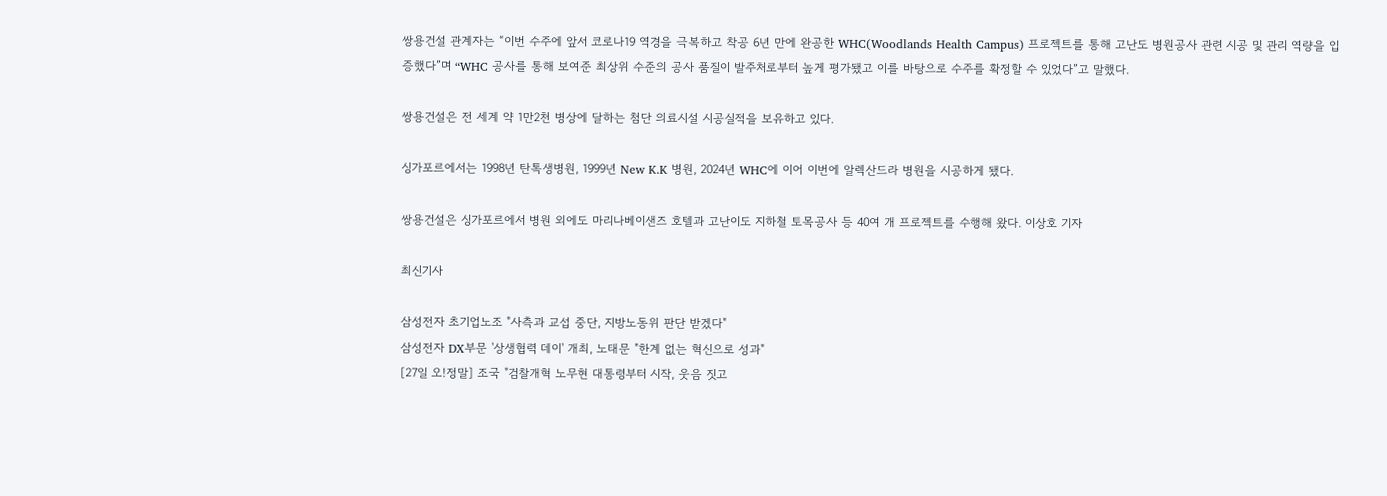쌍용건설 관계자는 “이번 수주에 앞서 코로나19 역경을 극복하고 착공 6년 만에 완공한 WHC(Woodlands Health Campus) 프로젝트를 통해 고난도 병원공사 관련 시공 및 관리 역량을 입증했다”며 “WHC 공사를 통해 보여준 최상위 수준의 공사 품질이 발주처로부터 높게 평가됐고 이를 바탕으로 수주를 확정할 수 있었다”고 말했다.

쌍용건설은 전 세계 약 1만2천 병상에 달하는 첨단 의료시설 시공실적을 보유하고 있다.

싱가포르에서는 1998년 탄톡생병원, 1999년 New K.K 병원, 2024년 WHC에 이어 이번에 알렉산드라 병원을 시공하게 됐다.

쌍용건설은 싱가포르에서 병원 외에도 마리나베이샌즈 호텔과 고난이도 지하철 토목공사 등 40여 개 프로젝트를 수행해 왔다. 이상호 기자

최신기사

삼성전자 초기업노조 "사측과 교섭 중단, 지방노동위 판단 받겠다"
삼성전자 DX부문 '상생협력 데이' 개최, 노태문 "한계 없는 혁신으로 성과"
[27일 오!정말] 조국 "검찰개혁 노무현 대통령부터 시작, 웃음 짓고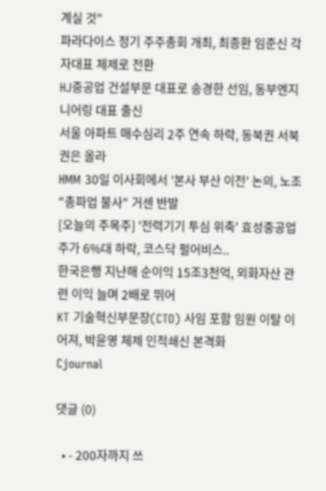계실 것"
파라다이스 정기 주주총회 개최, 최종환 임준신 각자대표 체제로 전환
HJ중공업 건설부문 대표로 송경한 선임, 동부엔지니어링 대표 출신
서울 아파트 매수심리 2주 연속 하락, 동북권 서북권은 올라
HMM 30일 이사회에서 '본사 부산 이전' 논의, 노조 "총파업 불사" 거센 반발
[오늘의 주목주] '전력기기 투심 위축' 효성중공업 주가 6%대 하락, 코스닥 펄어비스..
한국은행 지난해 순이익 15조3천억, 외화자산 관련 이익 늘며 2배로 뛰어
KT 기술혁신부문장(CTO) 사임 포함 임원 이탈 이어져, 박윤영 체제 인적쇄신 본격화
Cjournal

댓글 (0)

  • - 200자까지 쓰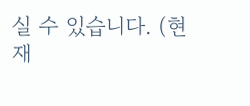실 수 있습니다. (현재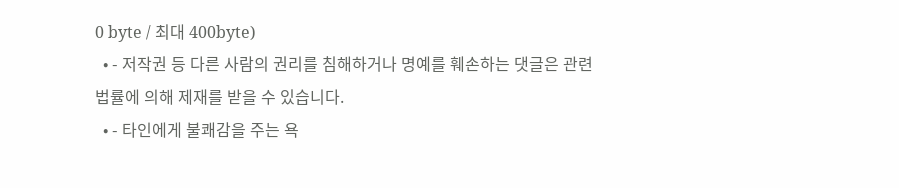0 byte / 최대 400byte)
  • - 저작권 등 다른 사람의 권리를 침해하거나 명예를 훼손하는 댓글은 관련 법률에 의해 제재를 받을 수 있습니다.
  • - 타인에게 불쾌감을 주는 욕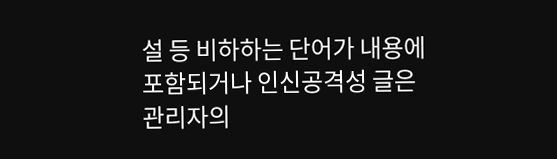설 등 비하하는 단어가 내용에 포함되거나 인신공격성 글은 관리자의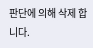판단에 의해 삭제 합니다.